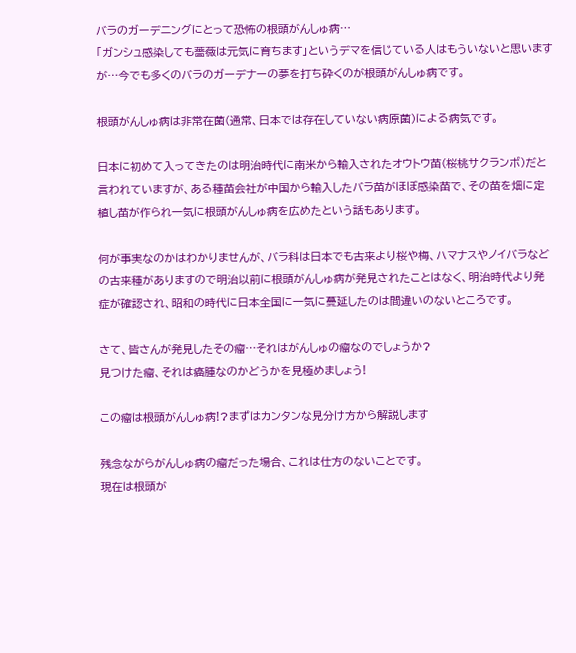バラのガーデニングにとって恐怖の根頭がんしゅ病…
「ガンシュ感染しても薔薇は元気に育ちます」というデマを信じている人はもういないと思いますが…今でも多くのバラのガーデナーの夢を打ち砕くのが根頭がんしゅ病です。

根頭がんしゅ病は非常在菌(通常、日本では存在していない病原菌)による病気です。

日本に初めて入ってきたのは明治時代に南米から輸入されたオウトウ苗(桜桃サクランボ)だと言われていますが、ある種苗会社が中国から輸入したバラ苗がほぼ感染苗で、その苗を畑に定植し苗が作られ一気に根頭がんしゅ病を広めたという話もあります。

何が事実なのかはわかりませんが、バラ科は日本でも古来より桜や梅、ハマナスやノイバラなどの古来種がありますので明治以前に根頭がんしゅ病が発見されたことはなく、明治時代より発症が確認され、昭和の時代に日本全国に一気に蔓延したのは間違いのないところです。

さて、皆さんが発見したその瘤…それはがんしゅの瘤なのでしょうか?
見つけた瘤、それは癌腫なのかどうかを見極めましょう!

この瘤は根頭がんしゅ病!?まずはカンタンな見分け方から解説します

残念ながらがんしゅ病の瘤だった場合、これは仕方のないことです。
現在は根頭が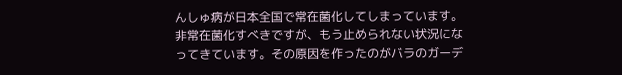んしゅ病が日本全国で常在菌化してしまっています。非常在菌化すべきですが、もう止められない状況になってきています。その原因を作ったのがバラのガーデ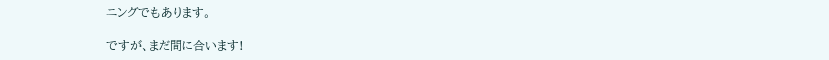ニングでもあります。

ですが、まだ間に合います!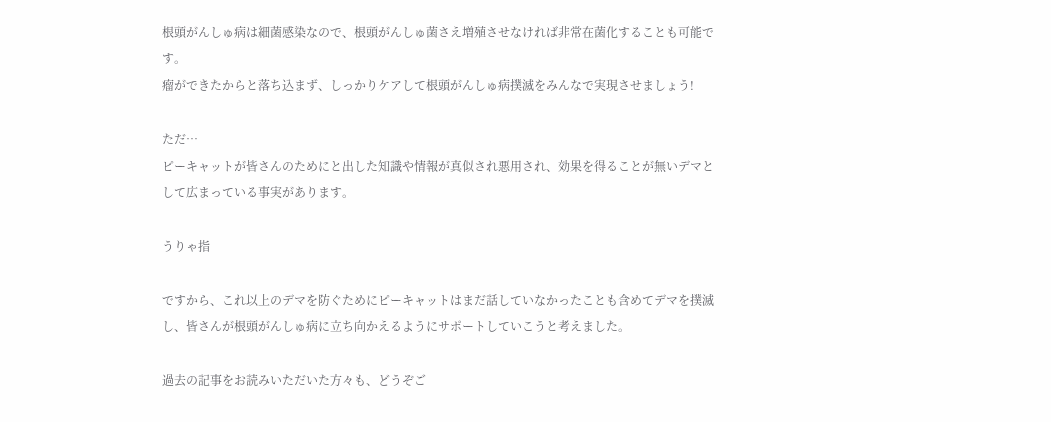根頭がんしゅ病は細菌感染なので、根頭がんしゅ菌さえ増殖させなければ非常在菌化することも可能です。
瘤ができたからと落ち込まず、しっかりケアして根頭がんしゅ病撲滅をみんなで実現させましょう!

ただ…
ピーキャットが皆さんのためにと出した知識や情報が真似され悪用され、効果を得ることが無いデマとして広まっている事実があります。

うりゃ指

ですから、これ以上のデマを防ぐためにピーキャットはまだ話していなかったことも含めてデマを撲滅し、皆さんが根頭がんしゅ病に立ち向かえるようにサポートしていこうと考えました。

過去の記事をお読みいただいた方々も、どうぞご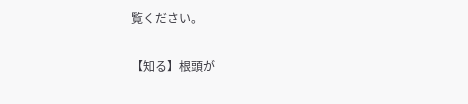覧ください。

【知る】根頭が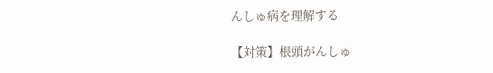んしゅ病を理解する

【対策】根頭がんしゅ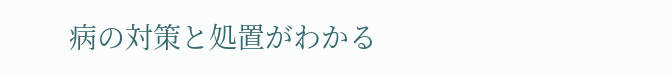病の対策と処置がわかる